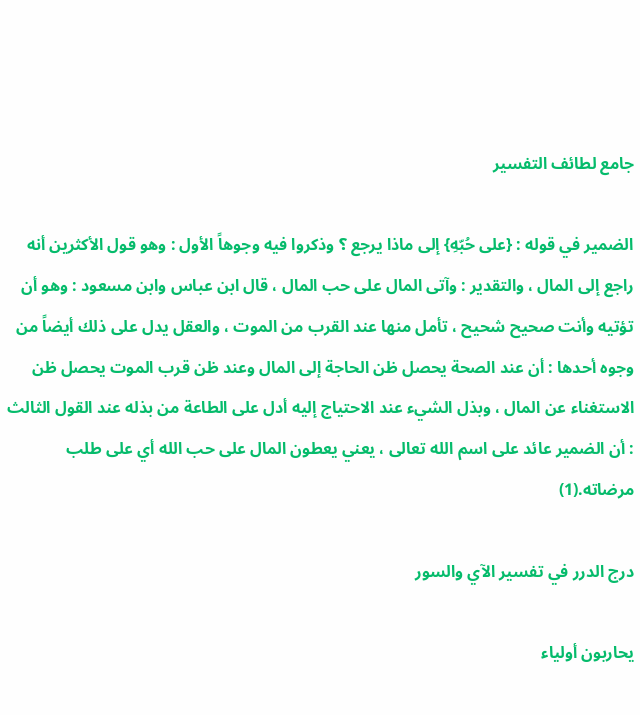جامع لطائف التفسير

الضمير في قوله : {على حُبّهِ} إلى ماذا يرجع ؟ وذكروا فيه وجوهاً الأول : وهو قول الأكثرين أنه راجع إلى المال ، والتقدير : وآتى المال على حب المال ، قال ابن عباس وابن مسعود : وهو أن تؤتيه وأنت صحيح شحيح ، تأمل منها عند القرب من الموت ، والعقل يدل على ذلك أيضاً من وجوه أحدها : أن عند الصحة يحصل ظن الحاجة إلى المال وعند ظن قرب الموت يحصل ظن الاستغناء عن المال ، وبذل الشيء عند الاحتياج إليه أدل على الطاعة من بذله عند القول الثالث : أن الضمير عائد على اسم الله تعالى ، يعني يعطون المال على حب الله أي على طلب مرضاته.(1)

درج الدرر في تفسير الآي والسور

يحاربون أولياء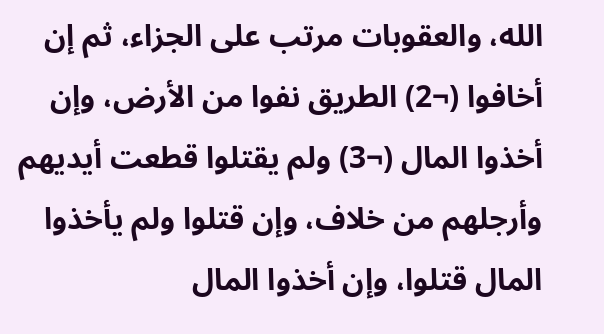الله، والعقوبات مرتب على الجزاء، ثم إن أخافوا (¬2) الطريق نفوا من الأرض، وإن أخذوا المال (¬3) ولم يقتلوا قطعت أيديهم وأرجلهم من خلاف، وإن قتلوا ولم يأخذوا المال قتلوا، وإن أخذوا المال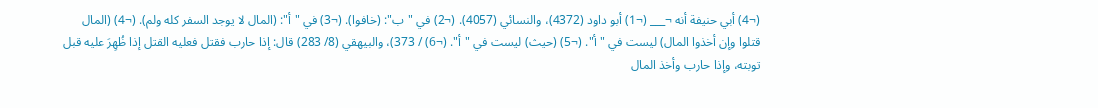(¬4) أبي حنيفة أنه ¬___ (¬1) أبو داود (4372)، والنسائي (4057). (¬2) في "ب": (خافوا). (¬3) في "أ": (المال لا يوجد السفر كله ولم). (¬4) (المال قتلوا وإن أخذوا المال) ليست في "أ". (¬5) (حيث) ليست في "أ". (¬6) / 373)، والبيهقي (8/ 283) قال: إذا حارب فقتل فعليه القتل إذا ظُهِرَ عليه قبل توبته، وإذا حارب وأخذ المال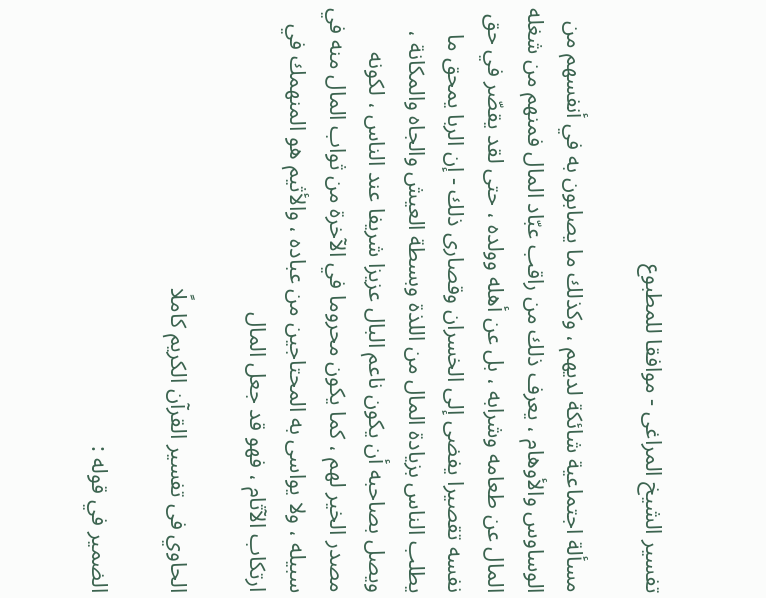تفسير الشيخ المراغى - موافقا للمطبوع

مسألة اجتماعية شائكة لديهم ، وكذلك ما يصابون به في أنفسهم من الوساوس والأوهام ، يعرف ذلك من راقب عبّاد المال فمنهم من شغله المال عن طعامه وشرابه ، بل عن أهله وولده ، حتى لقد يقصّر في حق نفسه تقصيرا يفضى إلى الخسران وقصارى ذلك - إن الربا يمحق ما يطلب الناس بزيادة المال من اللذة وبسطة العيش والجاه والمكانة ، ويصل بصاحبه أن يكون ناعم البال عزيزا شريفا عند الناس ، لكونه مصدر الخير لهم ، كما يكون محروما في الآخرة من ثواب المال منه في سبيله ، ولا يواسى به المحتاجين من عباده ، والأثيم هو المنهمك في ارتكاب الآثام ، فهو قد جعل المال

الحاوي فى تفسير القرآن الكريم كاملًا

الضمير في قوله :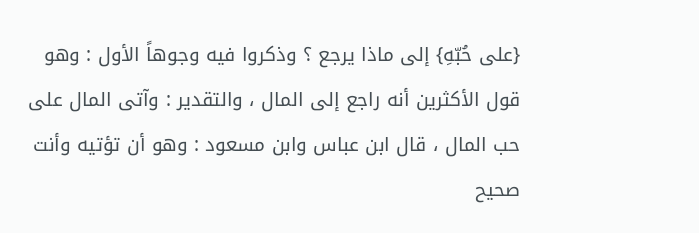{على حُبّهِ} إلى ماذا يرجع ؟ وذكروا فيه وجوهاً الأول : وهو قول الأكثرين أنه راجع إلى المال ، والتقدير : وآتى المال على حب المال ، قال ابن عباس وابن مسعود : وهو أن تؤتيه وأنت صحيح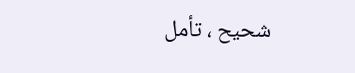شحيح ، تأمل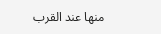منها عند القرب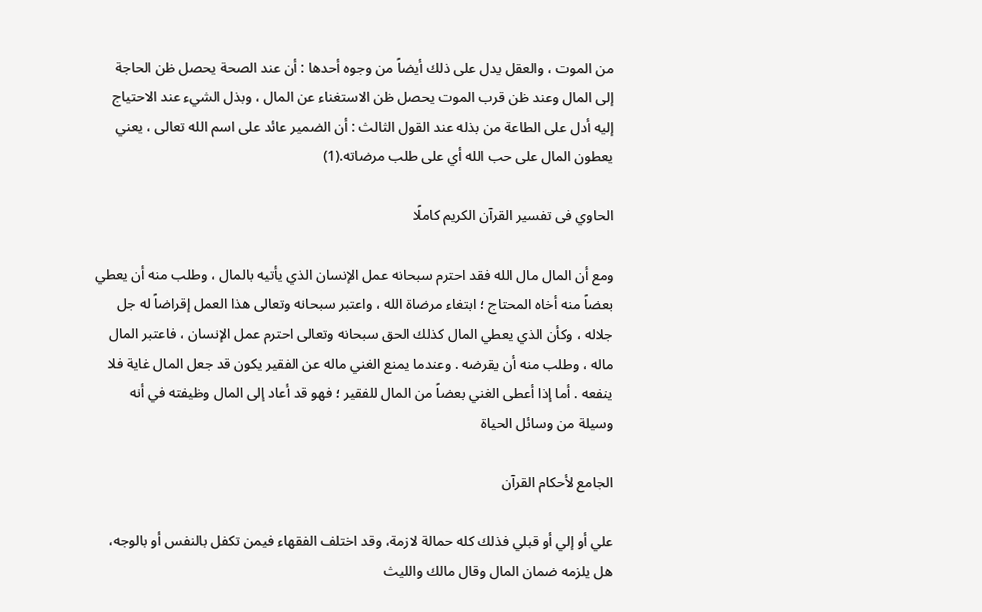من الموت ، والعقل يدل على ذلك أيضاً من وجوه أحدها : أن عند الصحة يحصل ظن الحاجة إلى المال وعند ظن قرب الموت يحصل ظن الاستغناء عن المال ، وبذل الشيء عند الاحتياج إليه أدل على الطاعة من بذله عند القول الثالث : أن الضمير عائد على اسم الله تعالى ، يعني يعطون المال على حب الله أي على طلب مرضاته.(1)

الحاوي فى تفسير القرآن الكريم كاملًا

ومع أن المال مال الله فقد احترم سبحانه عمل الإنسان الذي يأتيه بالمال ، وطلب منه أن يعطي بعضاً منه أخاه المحتاج ؛ ابتغاء مرضاة الله ، واعتبر سبحانه وتعالى هذا العمل إقراضاً له جل جلاله ، وكأن الذي يعطي المال كذلك الحق سبحانه وتعالى احترم عمل الإنسان ، فاعتبر المال ماله ، وطلب منه أن يقرضه . وعندما يمنع الغني ماله عن الفقير يكون قد جعل المال غاية فلا ينفعه . أما إذا أعطى الغني بعضاً من المال للفقير ؛ فهو قد أعاد إلى المال وظيفته في أنه وسيلة من وسائل الحياة

الجامع لأحكام القرآن

علي أو إلي أو قبلي فذلك كله حمالة لازمة، وقد اختلف الفقهاء فيمن تكفل بالنفس أو بالوجه، هل يلزمه ضمان المال وقال مالك والليث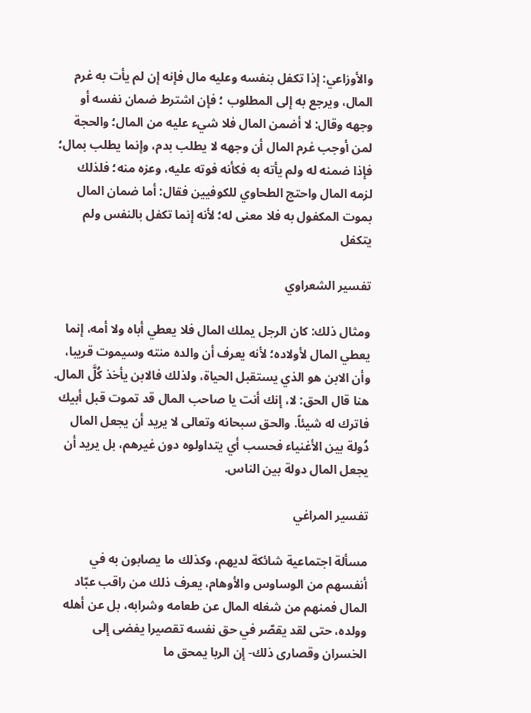والأوزاعي: إذا تكفل بنفسه وعليه مال فإنه إن لم يأت به غرم المال، ويرجع به إلى المطلوب ؛ فإن اشترط ضمان نفسه أو وجهه وقال: لا أضمن المال فلا شيء عليه من المال؛ والحجة لمن أوجب غرم المال أن وجهه لا يطلب بدم، وإنما يطلب بمال؛ فإذا ضمنه له ولم يأته به فكأنه فوته عليه، وعزه منه؛ فلذلك لزمه المال واحتج الطحاوي للكوفيين فقال: أما ضمان المال بموت المكفول به فلا معنى له؛ لأنه إنما تكفل بالنفس ولم يتكفل

تفسير الشعراوي

ومثال ذلك: كان الرجل يملك المال فلا يعطي أباه ولا أمه، إنما يعطي المال لأولاده؛ لأنه يعرف أن والده منته وسيموت قريبا، وأن الابن هو الذي يستقبل الحياة، ولذلك فالابن يأخذ كُلَّ المال. هنا قال الحق: لا، إنك أنت يا صاحب المال قد تموت قبل أبيك فاترك له شيئاً. والحق سبحانه وتعالى لا يريد أن يجعل المال دُولة بين الأغنياء فحسب أي يتداولوه دون غيرهم، بل يريد أن يجعل المال دولة بين الناس.

تفسير المراغي

مسألة اجتماعية شائكة لديهم، وكذلك ما يصابون به في أنفسهم من الوساوس والأوهام، يعرف ذلك من راقب عبّاد المال فمنهم من شغله المال عن طعامه وشرابه، بل عن أهله وولده، حتى لقد يقصّر في حق نفسه تقصيرا يفضى إلى الخسران وقصارى ذلك- إن الربا يمحق ما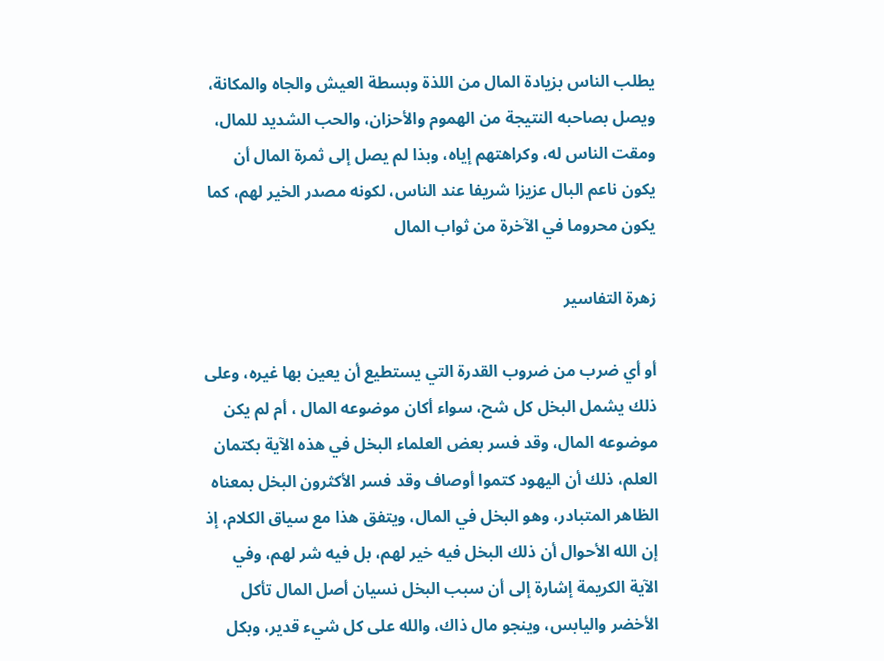يطلب الناس بزيادة المال من اللذة وبسطة العيش والجاه والمكانة، ويصل بصاحبه النتيجة من الهموم والأحزان، والحب الشديد للمال، ومقت الناس له، وكراهتهم إياه، وبذا لم يصل إلى ثمرة المال أن يكون ناعم البال عزيزا شريفا عند الناس، لكونه مصدر الخير لهم، كما يكون محروما في الآخرة من ثواب المال

زهرة التفاسير

أو أي ضرب من ضروب القدرة التي يستطيع أن يعين بها غيره، وعلى ذلك يشمل البخل كل شح، سواء أكان موضوعه المال ، أم لم يكن موضوعه المال، وقد فسر بعض العلماء البخل في هذه الآية بكتمان العلم، ذلك أن اليهود كتموا أوصاف وقد فسر الأكثرون البخل بمعناه الظاهر المتبادر، وهو البخل في المال، ويتفق هذا مع سياق الكلام، إذ إن الله الأحوال أن ذلك البخل فيه خير لهم، بل فيه شر لهم، وفي الآية الكريمة إشارة إلى أن سبب البخل نسيان أصل المال تأكل الأخضر واليابس، وينجو مال ذاك، والله على كل شيء قدير، وبكل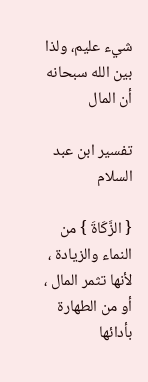شيء عليم، ولذا بين الله سبحانه أن المال

تفسير ابن عبد السلام

{ الزَّكَاةَ } من النماء والزيادة ، لأنها تثمر المال ، أو من الطهارة بأدائها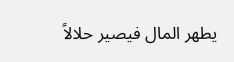يطهر المال فيصير حلالاً